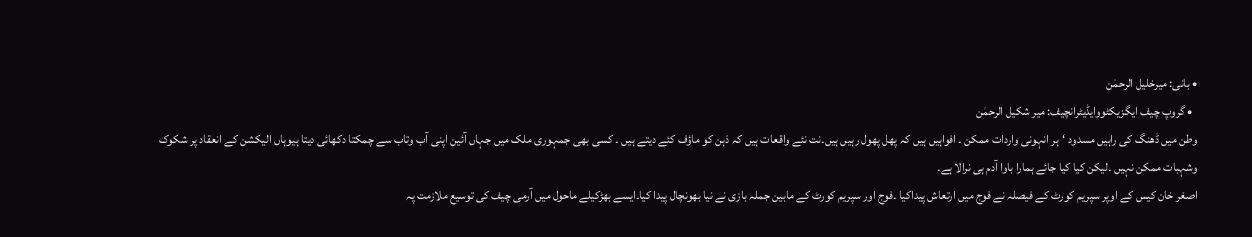• بانی: میرخلیل الرحمٰن
  • گروپ چیف ایگزیکٹووایڈیٹرانچیف: میر شکیل الرحمٰن
وطن میں ڈھنگ کی راہیں مسدود ‘ہر انہونی واردات ممکن ۔ افواہیں ہیں کہ پھل پھول رہیں ہیں۔نت نئے واقعات ہیں کہ ذہن کو ماؤف کئے دیتے ہیں ۔ کسی بھی جمہوری ملک میں جہاں آئین اپنی آب وتاب سے چمکتا دکھائی دیتا ہیوہاں الیکشن کے انعقاد پر شکوک وشہبات ممکن نہیں ۔لیکن کیا کیا جائے ہمارا باوا آدم ہی نرالا ہے۔
اصغر خان کیس کے اوپر سپریم کورٹ کے فیصلہ نے فوج میں ارتعاش پیداکیا ۔فوج اور سپریم کورٹ کے مابین جملہ بازی نے نیا بھونچال پیدا کیا۔ایسے بھڑکیلے ماحول میں آرمی چیف کی توسیع ملازمت پہ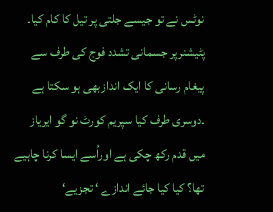نوٹس نے تو جیسے جلتی پر تیل کا کام کیا۔ پٹیشنرپر جسمانی تشدد فوج کی طرف سے پیغام رسانی کا ایک اندازبھی ہو سکتا ہے ۔دوسری طرف کیا سپریم کورٹ نو گو ایریاز میں قدم رکھ چکی ہے اوراُسے ایسا کرنا چاہیے تھا؟ کیا کیا جائے اندازے ‘ تجزیے‘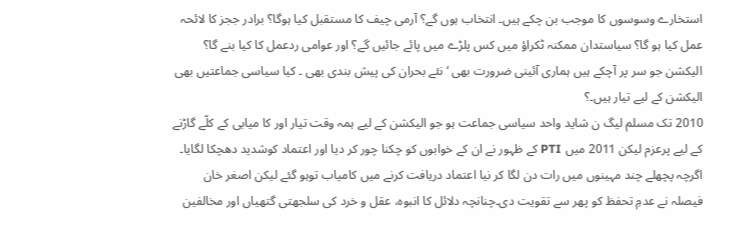استخارے وسوسوں کا موجب بن چکے ہیں۔ انتخاب ہوں گے؟ آرمی چیف کا مستقبل کیا ہوگا؟ برادر ججز کا لائحہ عمل کیا ہو گا؟ سیاستدان ممکنہ ٹکراؤ میں کس پلڑے میں پائے جائیں گے؟ اور عوامی ردعمل کا کیا بنے گا؟ الیکشن جو سر پر آچکے ہیں ہماری آئینی ضرورت بھی ‘نئے بحران کی پیش بندی بھی ۔ کیا سیاسی جماعتیں بھی الیکشن کے لیے تیار ہیں۔؟
2010 تک مسلم لیگ ن شاید واحد سیاسی جماعت ہو جو الیکشن کے لیے ہمہ وقت تیار اور کا میابی کے کلّے گاڑنے کے لیے پرعزم لیکن 2011 میں PTI کے ظہور نے ان کے خوابوں کو چکنا چور کر دیا اور اعتماد کوشدید دھچکا لگایا۔ اگرچہ پچھلے چند مہینوں میں رات دن لگا کر نیا اعتماد دریافت کرنے میں کامیاب توہو گئے لیکن اصغر خان فیصلہ نے عدمِ تحفظ کو پھر سے تقویت دی۔چنانچہ دلائل کا انبوہ، عقل و خرد کی سلجھتی گتھیاں اور مخالفین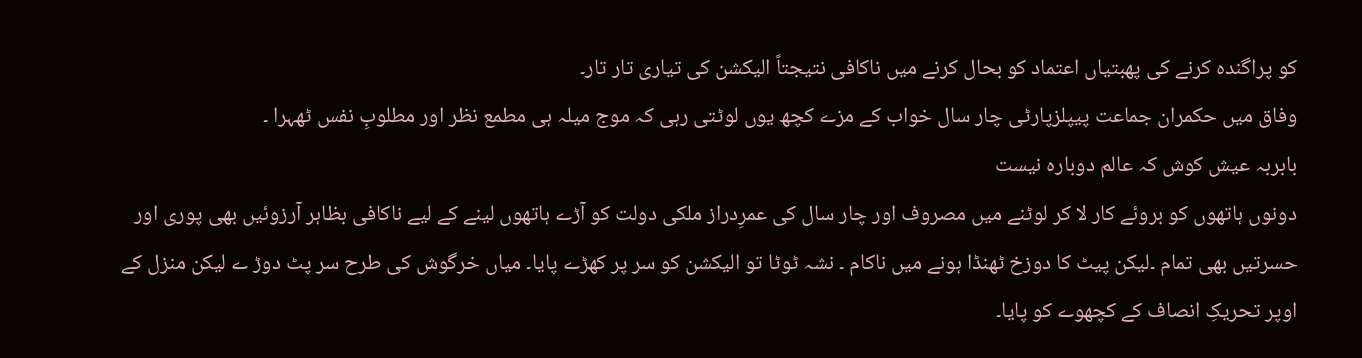کو پراگندہ کرنے کی پھبتیاں اعتماد کو بحال کرنے میں ناکافی نتیجتاً الیکشن کی تیاری تار تار۔
وفاق میں حکمران جماعت پیپلزپارٹی چار سال خواب کے مزے کچھ یوں لوٹتی رہی کہ موج میلہ ہی مطمع نظر اور مطلوبِ نفس ٹھہرا ۔
بابربہ عیش کوش کہ عالم دوبارہ نیست
دونوں ہاتھوں کو بروئے کار لا کر لوٹنے میں مصروف اور چار سال کی عمرِدراز ملکی دولت کو آڑے ہاتھوں لینے کے لیے ناکافی بظاہر آرزوئیں بھی پوری اور حسرتیں بھی تمام ۔لیکن پیٹ کا دوزخ ٹھنڈا ہونے میں ناکام ۔ نشہ ٹوٹا تو الیکشن کو سر پر کھڑے پایا۔ میاں خرگوش کی طرح سر پٹ دوڑ ے لیکن منزل کے اوپر تحریکِ انصاف کے کچھوے کو پایا۔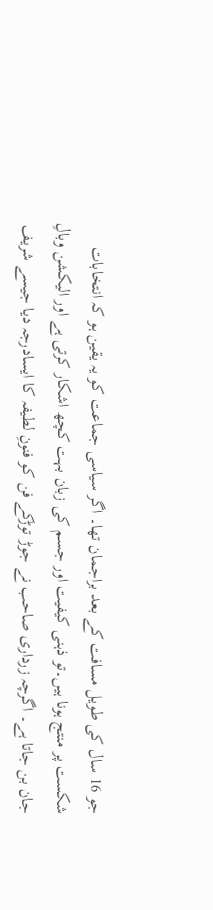جو 16 سال کی طویل مسافت کے بعد براجمان تھا۔ اگر سیاسی جماعت کو یہ یقین ہو کہ انتخابات شکست پر منتج ہونا ہیں۔تو ذہنی کیفیت اور جسم کی زبان بہت کچھ اشکار کرتی ہے اور الیکشن وبالِ جان بن جاتا ہے۔ اگرچہ زرداری صاحب نے جوڑ توڑکے فن کو فنونِ لطیفہ کا ایسادرجہ دیا جیسے شریف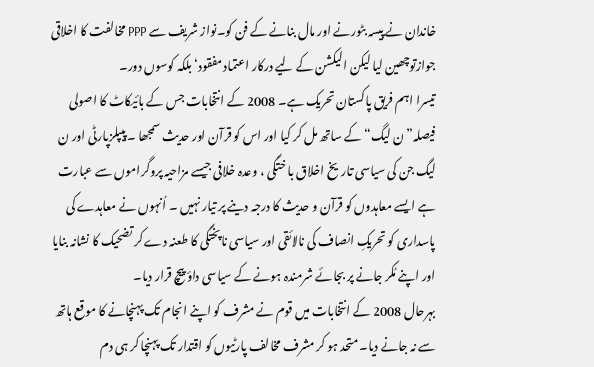خاندان نے پیسہ بٹورنے اور مال بنانے کے فن کو۔نواز شریف سے PPP مخالفت کا اخلاقی جوازتوچھین لیا لیکن الیکشن کے لیے درکار اعتماد مفقود‘بلکہ کوسوں دور۔
تیسرا اہم فریق پاکستان تحریک ہے۔ 2008 کے انتخابات جس کے بائیکاٹ کا اصولی فیصلہ”ن لیگ“ کے ساتھ مل کر کیا اور اس کو قرآن اور حدیث سمجھا ۔ پیپلزپارٹی اور ن لیگ جن کی سیاسی تاریخ اخلاق با ختگی ، وعدہ خلافی جیسے مزاحیہ پروگراموں سے عبارت ہے ایسے معاہدوں کو قرآن و حدیث کا درجہ دینے پر تیار نہیں ۔ اُنہوں نے معاہدے کی پاسداری کو تحریکِ انصاف کی نالائقی اور سیاسی ناپختگی کا طعنہ دے کر تضحیک کا نشانہ بنایا اور اپنے مُکر جانے پر بجائے شرمندہ ہونے کے سیاسی داؤ پیچ قرار دیا۔
بہرحال 2008 کے انتخابات میں قوم نے مشرف کو اپنے انجام تک پہنچانے کا موقع ہاتھ سے نہ جانے دیا۔ متحد ہو کر مشرف مخالف پارٹیوں کو اقتدار تک پہنچا کر ہی دم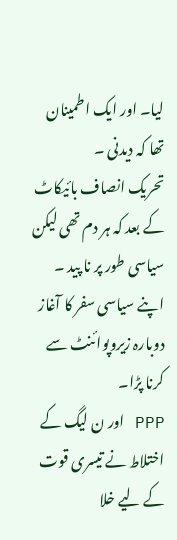لیا۔ اور ایک اطمینان تھا کہ دیدنی ۔
تحریک انصاف بائیکاٹ کے بعد کہ ہر دم تھی لیکن سیاسی طور پر نا پید ۔ اپنے سیاسی سفر کا آغاز دوبارہ زیروپوائنٹ سے کرنا پڑا۔
PPP اور ن لیگ کے اختلاط نے تیسری قوت کے لیے خلا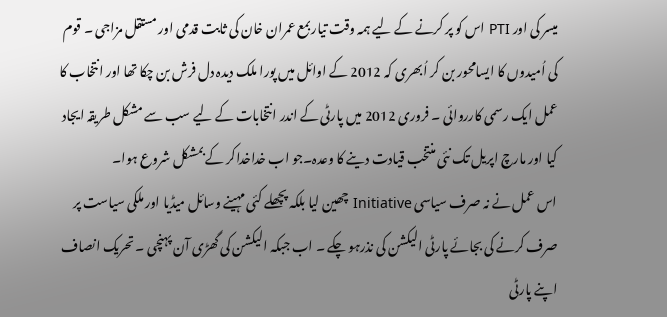میسر کی اور PTI اس کو پر کرنے کے لیے ہمہ وقت تیاربمع عمران خان کی ثابت قدمی اور مستقل مزاجی ۔ قوم کی اُمیدوں کا ایسامحور بن کر اُبھری کہ 2012 کے اوائل میں پورا ملک دیدہ دل فرش بن چکا تھا اور انتخاب کا عمل ایک رسمی کارروائی ۔ فروری 2012 میں پارٹی کے اندر انتخابات کے لیے سب سے مشکل طریقہ ایجاد کیا اور مارچ اپریل تک نئی منتخب قیادت دینے کا وعدہ۔جو اب خداخداکر کے بمشکل شروع ہوا۔
اس عمل نے نہ صرف سیاسی Initiative چھین لیا بلکہ پچھلے کئی مہینے وسائل میڈیا اور ملکی سیاست پر صرف کرنے کی بجائے پارٹی الیکشن کی نذرہو چکے ۔ اب جبکہ الیکشن کی گھڑی آن پہنچی ۔ تحریک انصاف اپنے پارٹی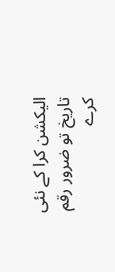الیکشن کرا کے نئی تاریخ تو ضرور رقم کرے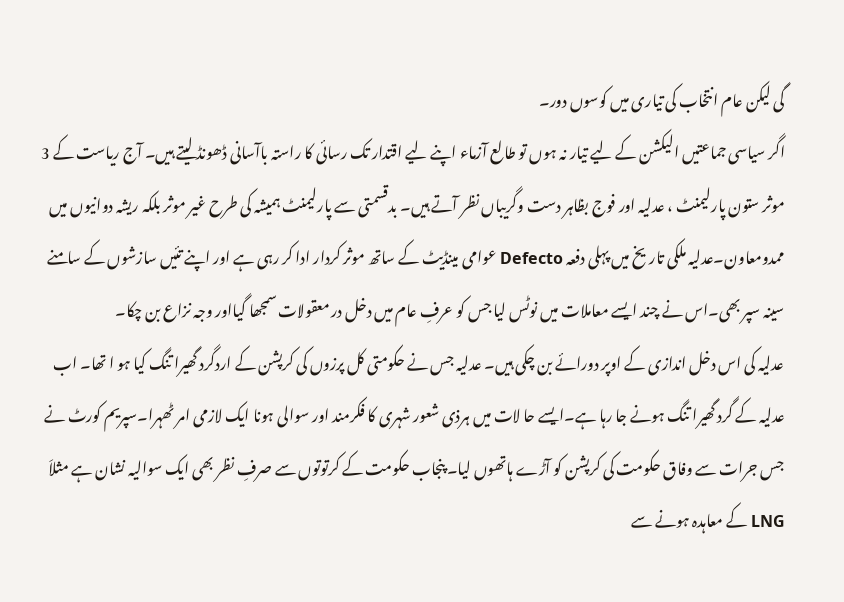گی لیکن عام انتخاب کی تیاری میں کوسوں دور۔
اگر سیاسی جماعتیں الیکشن کے لیے تیار نہ ہوں تو طالع آزماء اپنے لیے اقتدار تک رسائی کا راستہ باآسانی ڈھونڈ لیتے ہیں۔ آج ریاست کے 3 موثر ستون پارلیمنٹ ، عدلیہ اور فوج بظاہر دست وگریباں نظر آتے ہیں۔ بدقسمتی سے پارلیمنٹ ہمیشہ کی طرح غیر موثر بلکہ ریشہ دوانیوں میں ممدومعاون۔عدلیہ ملکی تاریخ میں پہلی دفعہ Defecto عوامی مینڈیٹ کے ساتھ موثر کردار ادا کر رہی ہے اور اپنے تئیں سازشوں کے سامنے سینہ سپر بھی۔اس نے چند ایسے معاملات میں نوٹس لیا جس کو عرفِ عام میں دخل در معقولات سمجھا گیااور وجہ نزاع بن چکا۔
عدلیہ کی اس دخل اندازی کے اوپر دورائے بن چکی ہیں۔ عدلیہ جس نے حکومتی کل پرزوں کی کرپشن کے اردگرد گھیرا تنگ کیا ہو ا تھا۔ اب عدلیہ کے گرد گھیرا تنگ ہونے جا رہا ہے۔ایسے حا لات میں ہرذی شعور شہری کا فکرمند اور سوالی ہونا ایک لازمی امر ٹھہرا۔سپریم کورٹ نے جس جرات سے وفاق حکومت کی کرپشن کو آڑے ہاتھوں لیا۔ پنجاب حکومت کے کرتوتوں سے صرفِ نظر بھی ایک سوالیہ نشان ہے مثلاَ LNG کے معاہدہ ہونے سے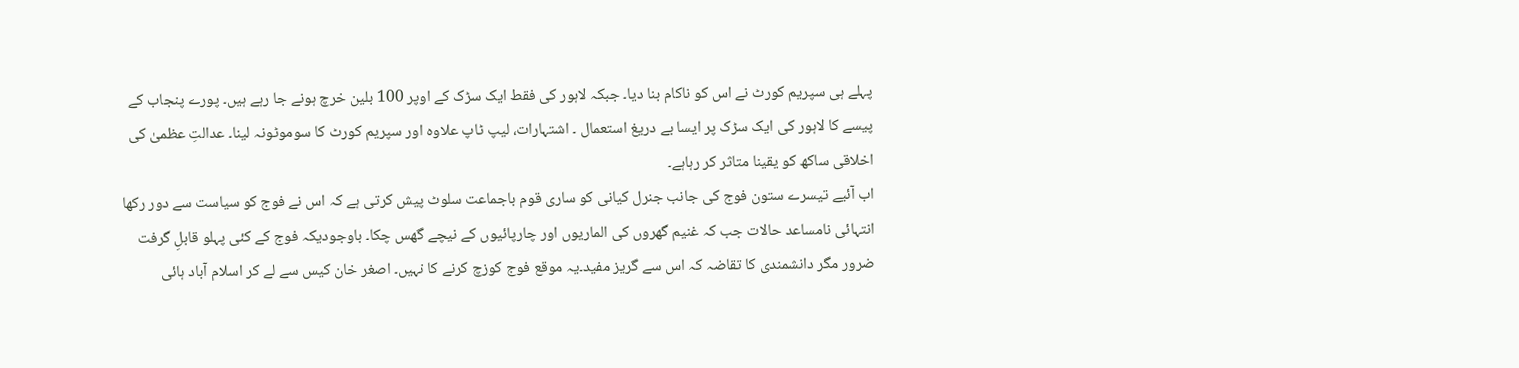پہلے ہی سپریم کورٹ نے اس کو ناکام بنا دیا۔ جبکہ لاہور کی فقط ایک سڑک کے اوپر 100 بلین خرچ ہونے جا رہے ہیں۔ پورے پنجاب کے پیسے کا لاہور کی ایک سڑک پر ایسا بے دریغ استعمال ۔ اشتہارات، لیپ ٹاپ علاوہ اور سپریم کورٹ کا سوموٹونہ لینا۔ عدالتِ عظمیٰ کی اخلاقی ساکھ کو یقینا متاثر کر رہاہے۔
اب آئیے تیسرے ستون فوج کی جانب جنرل کیانی کو ساری قوم باجماعت سلوٹ پیش کرتی ہے کہ اس نے فوج کو سیاست سے دور رکھا انتہائی نامساعد حالات جب کہ غنیم گھروں کی الماریوں اور چارپائیوں کے نیچے گھس چکا۔ باوجودیکہ فوج کے کئی پہلو قابلِ گرفت ضرور مگر دانشمندی کا تقاضہ کہ اس سے گریز مفید۔یہ موقع فوج کوزچ کرنے کا نہیں۔ اصغر خان کیس سے لے کر اسلام آباد ہائی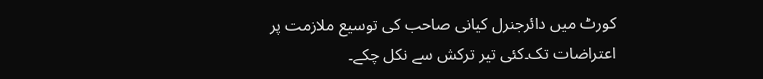کورٹ میں دائرجنرل کیانی صاحب کی توسیع ملازمت پر اعتراضات تک۔کئی تیر ترکش سے نکل چکے۔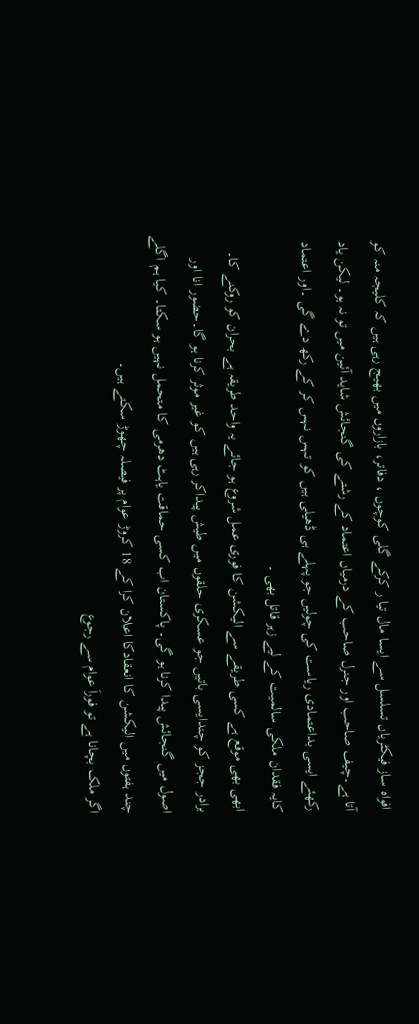افواہ ساز فیکٹریاں تسلسل سے ایسا مال تیا ر کرکے گلی کوچوں ، دفاتر، بازاروں میں بھیج رہی ہیں کہ کلیجہ منہ کو آتا ہے۔چیف صاحب اور جنرل صاحب کے درمیاں اعتماد کے رشتے کی گنجائش شاید آئین میں تو نہ ہو۔ لیکن یاد رکھئے ایسی بداعتمادی ریاست کی چولیں جو پہلے ہی ڈھیلی ہیں کو تہس نہس کر کے رکھ دے گی ۔اور اعتماد کایہ فقدان ملکی سالمیت کے لیے زہر قاتل بھی ۔
ابھی بھی موقع ہے کسی طریقے سے الیکشن کا فوری عمل شروع ہو جائے یہ واحد طریقہ ہے بحران کو روکنے کا۔ برادر ججز کو چندایسی باتیں جو عسکری حلقوں میں طیش پیداکر رہی ہیں کو غیر موثر کرنا ہو گا۔حضور انا اور اصول میں گنجائش پیدا کرنا ہو گی۔ پاکستان اب کسی حماقت یاہٹ دھرمی کا متحمل نہیں ہو سکتا۔ کیا ہم اگلے چند ہفتوں میں الیکشن کا انعقادکا اعلان کرا کے 18 کروڑ عوام پر فیصلہ چھوڑ سکتے ہیں۔
اگر ملک بچانا ہے تو فوراَ عوام سے رجوع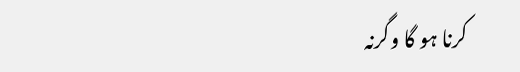کرنا ہو گا وگرنہ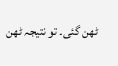ٹھن گئی۔ تو نتیجہ ٹھن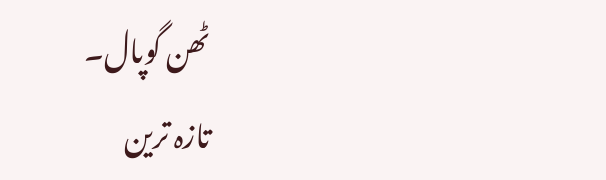ٹھن گوپال۔
تازہ ترین